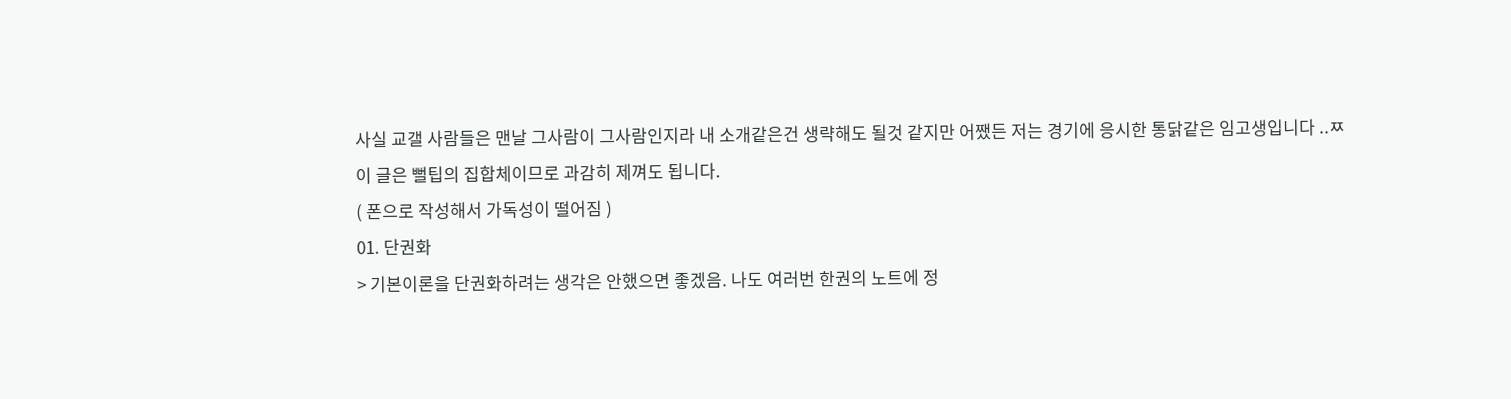사실 교갤 사람들은 맨날 그사람이 그사람인지라 내 소개같은건 생략해도 될것 같지만 어쨌든 저는 경기에 응시한 통닭같은 임고생입니다 ..ㅉ
이 글은 뻘팁의 집합체이므로 과감히 제껴도 됩니다.
( 폰으로 작성해서 가독성이 떨어짐 )
01. 단권화
> 기본이론을 단권화하려는 생각은 안했으면 좋겠음. 나도 여러번 한권의 노트에 정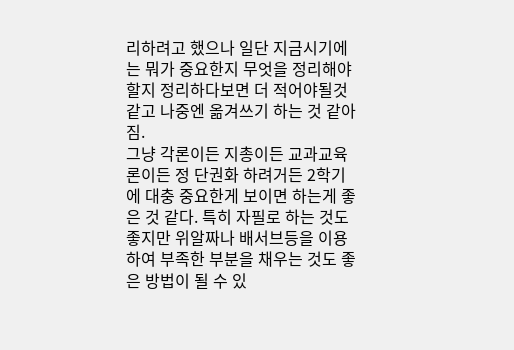리하려고 했으나 일단 지금시기에는 뭐가 중요한지 무엇을 정리해야할지 정리하다보면 더 적어야될것같고 나중엔 옮겨쓰기 하는 것 같아짐.
그냥 각론이든 지총이든 교과교육론이든 정 단권화 하려거든 2학기에 대충 중요한게 보이면 하는게 좋은 것 같다. 특히 자필로 하는 것도 좋지만 위알짜나 배서브등을 이용하여 부족한 부분을 채우는 것도 좋은 방법이 될 수 있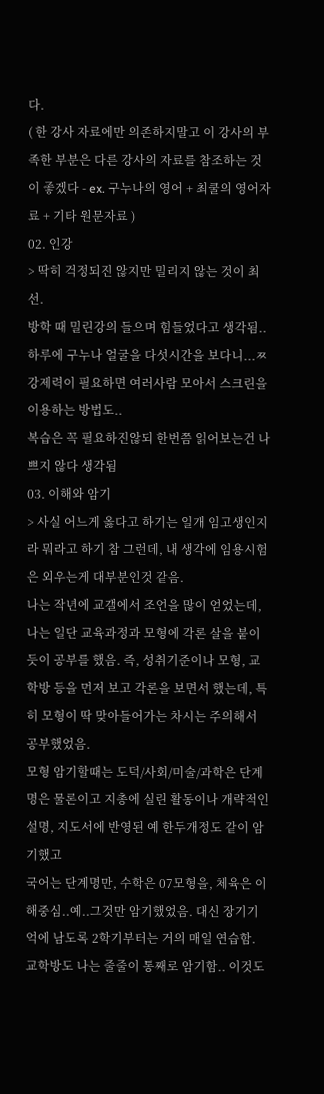다.
( 한 강사 자료에만 의존하지말고 이 강사의 부족한 부분은 다른 강사의 자료를 참조하는 것이 좋겠다 - ex. 구누나의 영어 + 최쿨의 영어자료 + 기타 원문자료 )
02. 인강
> 딱히 걱정되진 않지만 밀리지 않는 것이 최선.
방학 때 밀린강의 들으며 힘들었다고 생각됨.. 하루에 구누나 얼굴을 다섯시간을 보다니...ㅉ 강제력이 필요하면 여러사람 모아서 스크린을 이용하는 방법도..
복습은 꼭 필요하진않되 한번쯤 읽어보는건 나쁘지 않다 생각됨
03. 이해와 암기
> 사실 어느게 옳다고 하기는 일개 임고생인지라 뭐라고 하기 참 그런데, 내 생각에 임용시험은 외우는게 대부분인것 같음.
나는 작년에 교갤에서 조언을 많이 얻었는데, 나는 일단 교육과정과 모형에 각론 살을 붙이듯이 공부를 했음. 즉, 성취기준이나 모형, 교학방 등을 먼저 보고 각론을 보면서 했는데, 특히 모형이 딱 맞아들어가는 차시는 주의해서 공부했었음.
모형 암기할때는 도덕/사회/미술/과학은 단계명은 물론이고 지총에 실린 활동이나 개략적인 설명, 지도서에 반영된 예 한두개정도 같이 암기했고
국어는 단계명만, 수학은 07모형을, 체육은 이해중심..예..그것만 암기했었음. 대신 장기기억에 남도록 2학기부터는 거의 매일 연습함.
교학방도 나는 줄줄이 통째로 암기함.. 이것도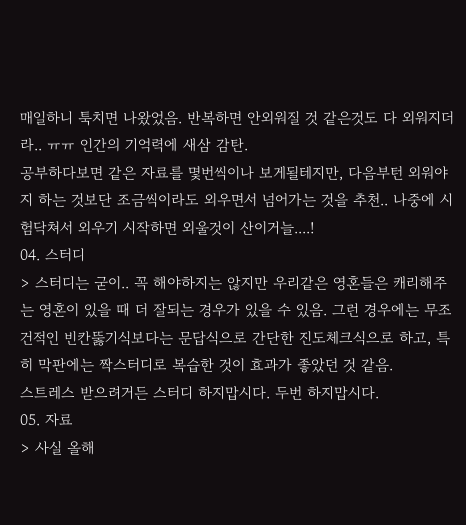매일하니 툭치면 나왔었음. 반복하면 안외워질 것 같은것도 다 외워지더라.. ㅠㅠ 인간의 기억력에 새삼 감탄.
공부하다보면 같은 자료를 몇번씩이나 보게될테지만, 다음부턴 외워야지 하는 것보단 조금씩이라도 외우면서 넘어가는 것을 추천.. 나중에 시험닥쳐서 외우기 시작하면 외울것이 산이거늘....!
04. 스터디
> 스터디는 굳이.. 꼭 해야하지는 않지만 우리같은 영혼들은 캐리해주는 영혼이 있을 때 더 잘되는 경우가 있을 수 있음. 그런 경우에는 무조건적인 빈칸뚫기식보다는 문답식으로 간단한 진도체크식으로 하고, 특히 막판에는 짝스터디로 복습한 것이 효과가 좋았던 것 같음.
스트레스 받으려거든 스터디 하지맙시다. 두번 하지맙시다.
05. 자료
> 사실 올해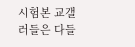시험본 교갤러들은 다들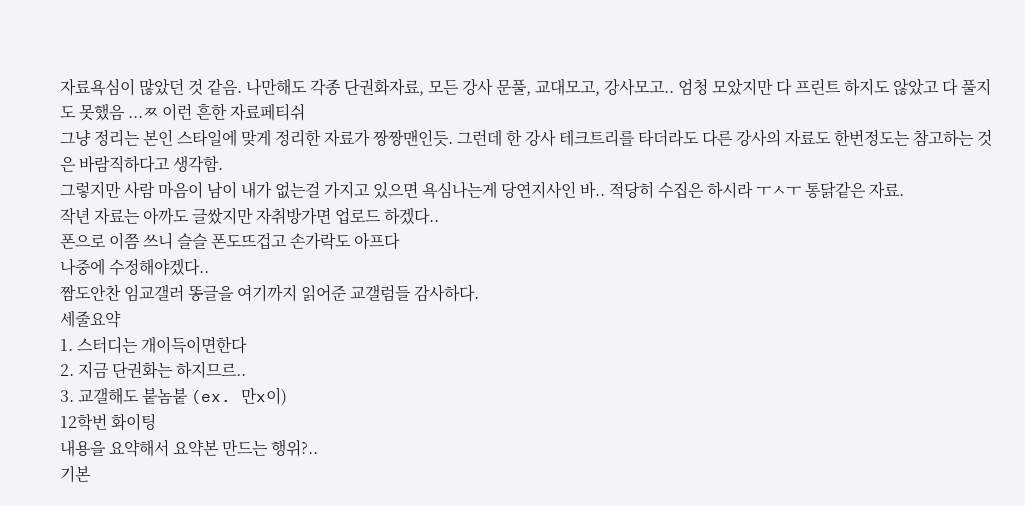자료욕심이 많았던 것 같음. 나만해도 각종 단권화자료, 모든 강사 문풀, 교대모고, 강사모고.. 엄청 모았지만 다 프린트 하지도 않았고 다 풀지도 못했음 ...ㅉ 이런 흔한 자료페티쉬
그냥 정리는 본인 스타일에 맞게 정리한 자료가 짱짱맨인듯. 그런데 한 강사 테크트리를 타더라도 다른 강사의 자료도 한번정도는 참고하는 것은 바람직하다고 생각함.
그렇지만 사람 마음이 남이 내가 없는걸 가지고 있으면 욕심나는게 당연지사인 바.. 적당히 수집은 하시라 ㅜㅅㅜ 통닭같은 자료.
작년 자료는 아까도 글쌌지만 자취방가면 업로드 하겠다..
폰으로 이쯤 쓰니 슬슬 폰도뜨겁고 손가락도 아프다
나중에 수정해야겠다..
짬도안찬 임교갤러 똥글을 여기까지 읽어준 교갤럼들 감사하다.
세줄요약
1. 스터디는 개이득이면한다
2. 지금 단권화는 하지므르..
3. 교갤해도 붙놈붙 (ex. 만x이)
12학번 화이팅
내용을 요약해서 요약본 만드는 행위?..
기본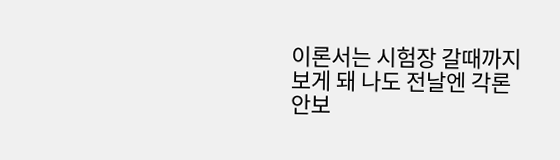이론서는 시험장 갈때까지 보게 돼 나도 전날엔 각론안보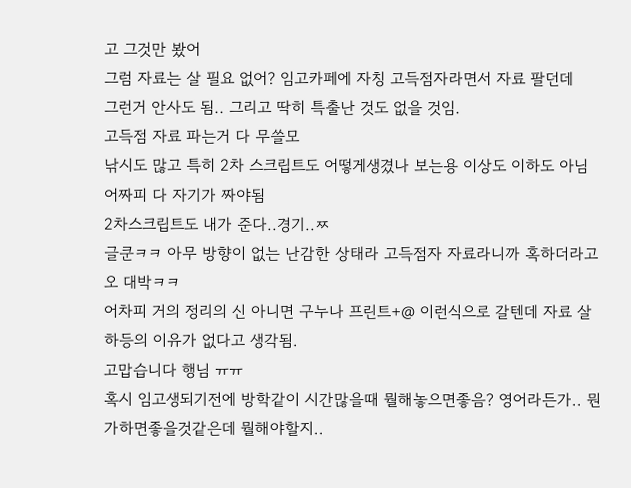고 그것만 봤어
그럼 자료는 살 필요 없어? 임고카페에 자칭 고득점자라면서 자료 팔던데
그런거 안사도 됨.. 그리고 딱히 특출난 것도 없을 것임.
고득점 자료 파는거 다 무쓸모
낚시도 많고 특히 2차 스크립트도 어떻게생겼나 보는용 이상도 이하도 아님 어짜피 다 자기가 짜야됨
2차스크립트도 내가 준다..경기..ㅉ
글쿤ㅋㅋ 아무 방향이 없는 난감한 상태라 고득점자 자료라니까 혹하더라고
오 대박ㅋㅋ
어차피 거의 정리의 신 아니면 구누나 프린트+@ 이런식으로 갈텐데 자료 살 하등의 이유가 없다고 생각됨.
고맙습니다 행님 ㅠㅠ
혹시 임고생되기전에 방학같이 시간많을때 뭘해놓으면좋음? 영어라든가.. 뭔가하면좋을것같은데 뭘해야할지..